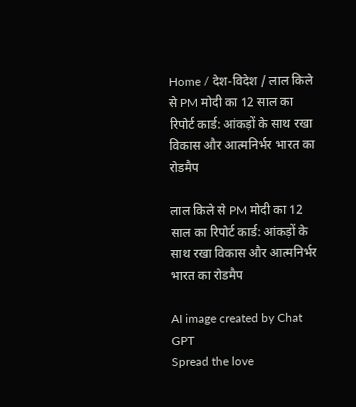Home / देश-विदेश / लाल किले से PM मोदी का 12 साल का रिपोर्ट कार्ड: आंकड़ों के साथ रखा विकास और आत्मनिर्भर भारत का रोडमैप

लाल किले से PM मोदी का 12 साल का रिपोर्ट कार्ड: आंकड़ों के साथ रखा विकास और आत्मनिर्भर भारत का रोडमैप

AI image created by Chat GPT
Spread the love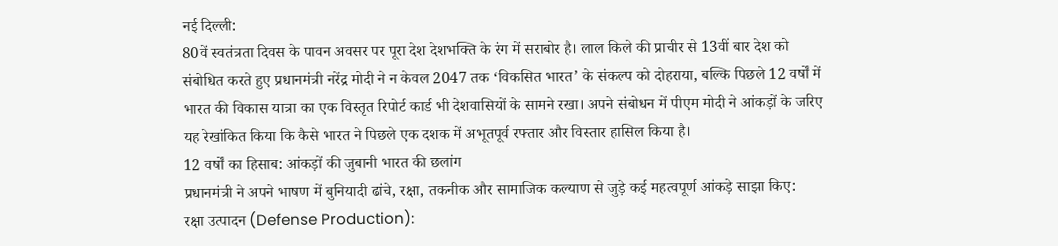नई दिल्ली:
80वें स्वतंत्रता दिवस के पावन अवसर पर पूरा देश देशभक्ति के रंग में सराबोर है। लाल किले की प्राचीर से 13वीं बार देश को संबोधित करते हुए प्रधानमंत्री नरेंद्र मोदी ने न केवल 2047 तक ‘विकसित भारत’ के संकल्प को दोहराया, बल्कि पिछले 12 वर्षों में भारत की विकास यात्रा का एक विस्तृत रिपोर्ट कार्ड भी देशवासियों के सामने रखा। अपने संबोधन में पीएम मोदी ने आंकड़ों के जरिए यह रेखांकित किया कि कैसे भारत ने पिछले एक दशक में अभूतपूर्व रफ्तार और विस्तार हासिल किया है।
12 वर्षों का हिसाब: आंकड़ों की जुबानी भारत की छलांग
प्रधानमंत्री ने अपने भाषण में बुनियादी ढांचे, रक्षा, तकनीक और सामाजिक कल्याण से जुड़े कई महत्वपूर्ण आंकड़े साझा किए:
रक्षा उत्पादन (Defense Production):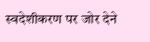स्वदेशीकरण पर जोर देने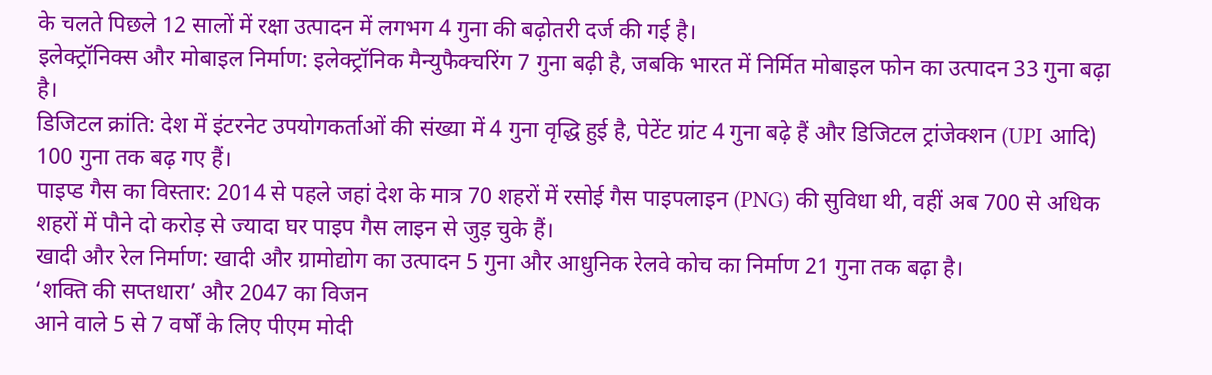के चलते पिछले 12 सालों में रक्षा उत्पादन में लगभग 4 गुना की बढ़ोतरी दर्ज की गई है।
इलेक्ट्रॉनिक्स और मोबाइल निर्माण: इलेक्ट्रॉनिक मैन्युफैक्चरिंग 7 गुना बढ़ी है, जबकि भारत में निर्मित मोबाइल फोन का उत्पादन 33 गुना बढ़ा है।
डिजिटल क्रांति: देश में इंटरनेट उपयोगकर्ताओं की संख्या में 4 गुना वृद्धि हुई है, पेटेंट ग्रांट 4 गुना बढ़े हैं और डिजिटल ट्रांजेक्शन (UPI आदि) 100 गुना तक बढ़ गए हैं।
पाइप्ड गैस का विस्तार: 2014 से पहले जहां देश के मात्र 70 शहरों में रसोई गैस पाइपलाइन (PNG) की सुविधा थी, वहीं अब 700 से अधिक शहरों में पौने दो करोड़ से ज्यादा घर पाइप गैस लाइन से जुड़ चुके हैं।
खादी और रेल निर्माण: खादी और ग्रामोद्योग का उत्पादन 5 गुना और आधुनिक रेलवे कोच का निर्माण 21 गुना तक बढ़ा है।
‘शक्ति की सप्तधारा’ और 2047 का विजन
आने वाले 5 से 7 वर्षों के लिए पीएम मोदी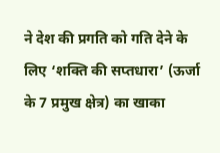ने देश की प्रगति को गति देने के लिए ‘शक्ति की सप्तधारा’ (ऊर्जा के 7 प्रमुख क्षेत्र) का खाका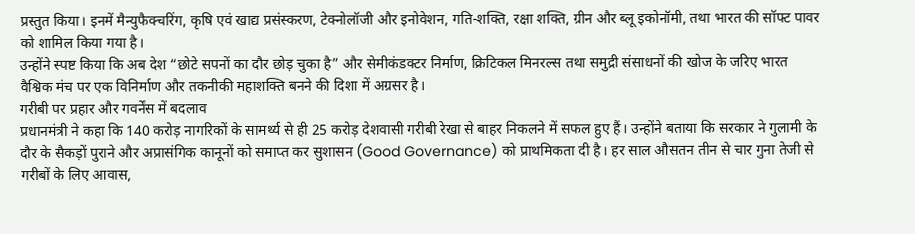प्रस्तुत किया। इनमें मैन्युफैक्चरिंग, कृषि एवं खाद्य प्रसंस्करण, टेक्नोलॉजी और इनोवेशन, गति-शक्ति, रक्षा शक्ति, ग्रीन और ब्लू इकोनॉमी, तथा भारत की सॉफ्ट पावर को शामिल किया गया है।
उन्होंने स्पष्ट किया कि अब देश “छोटे सपनों का दौर छोड़ चुका है” और सेमीकंडक्टर निर्माण, क्रिटिकल मिनरल्स तथा समुद्री संसाधनों की खोज के जरिए भारत वैश्विक मंच पर एक विनिर्माण और तकनीकी महाशक्ति बनने की दिशा में अग्रसर है।
गरीबी पर प्रहार और गवर्नेंस में बदलाव
प्रधानमंत्री ने कहा कि 140 करोड़ नागरिकों के सामर्थ्य से ही 25 करोड़ देशवासी गरीबी रेखा से बाहर निकलने में सफल हुए हैं। उन्होंने बताया कि सरकार ने गुलामी के दौर के सैकड़ों पुराने और अप्रासंगिक कानूनों को समाप्त कर सुशासन (Good Governance) को प्राथमिकता दी है। हर साल औसतन तीन से चार गुना तेजी से गरीबों के लिए आवास,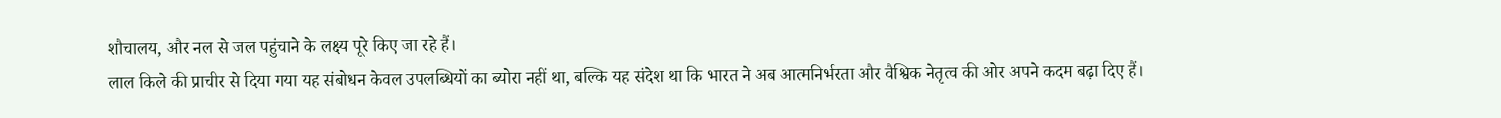शौचालय, और नल से जल पहुंचाने के लक्ष्य पूरे किए जा रहे हैं।
लाल किले की प्राचीर से दिया गया यह संबोधन केवल उपलब्धियों का ब्योरा नहीं था, बल्कि यह संदेश था कि भारत ने अब आत्मनिर्भरता और वैश्विक नेतृत्व की ओर अपने कदम बढ़ा दिए हैं।